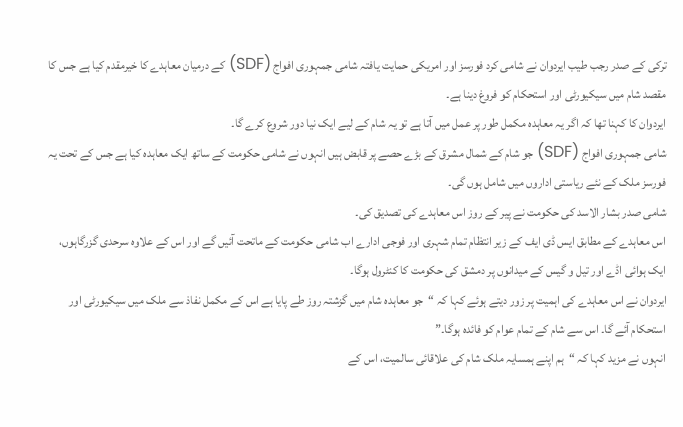ترکی کے صدر رجب طیب ایردوان نے شامی کرد فورسز اور امریکی حمایت یافتہ شامی جمہوری افواج (SDF) کے درمیان معاہدے کا خیرمقدم کیا ہے جس کا مقصد شام میں سیکیورٹی اور استحکام کو فروغ دینا ہے۔
ایردوان کا کہنا تھا کہ اگر یہ معاہدہ مکمل طور پر عمل میں آتا ہے تو یہ شام کے لیے ایک نیا دور شروع کرے گا۔
شامی جمہوری افواج (SDF) جو شام کے شمال مشرق کے بڑے حصے پر قابض ہیں انہوں نے شامی حکومت کے ساتھ ایک معاہدہ کیا ہے جس کے تحت یہ فورسز ملک کے نئے ریاستی اداروں میں شامل ہوں گی۔
شامی صدر بشار الاسد کی حکومت نے پیر کے روز اس معاہدے کی تصدیق کی۔
اس معاہدے کے مطابق ایس ڈی ایف کے زیر انتظام تمام شہری اور فوجی ادارے اب شامی حکومت کے ماتحت آئیں گے اور اس کے علاوہ سرحدی گزرگاہوں، ایک ہوائی اڈے اور تیل و گیس کے میدانوں پر دمشق کی حکومت کا کنٹرول ہوگا۔
ایردوان نے اس معاہدے کی اہمیت پر زور دیتے ہوئے کہا کہ “جو معاہدہ شام میں گزشتہ روز طے پایا ہے اس کے مکمل نفاذ سے ملک میں سیکیورٹی اور استحکام آئے گا۔ اس سے شام کے تمام عوام کو فائدہ ہوگا۔”
انہوں نے مزید کہا کہ “ہم اپنے ہمسایہ ملک شام کی علاقائی سالمیت، اس کے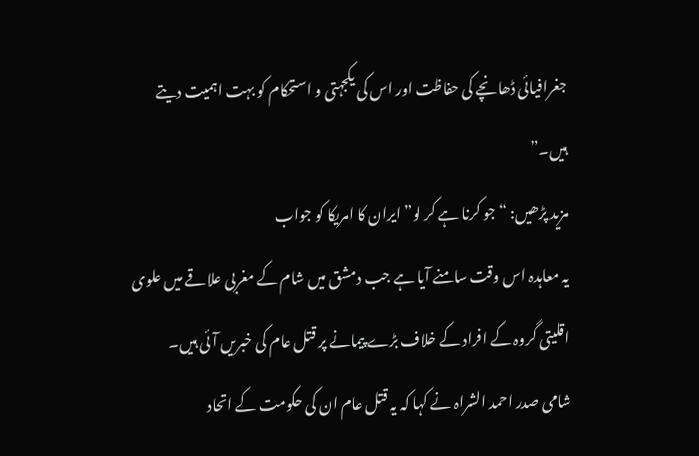جغرافیائی ڈھانچے کی حفاظت اور اس کی یکجہتی و استحکام کو بہت اہمیت دیتے ہیں۔”
مزید پڑھیں: “جو کرنا ہے کر لو” ایران کا امریکا کو جواب
یہ معاہدہ اس وقت سامنے آیا ہے جب دمشق میں شام کے مغربی علاقے میں علوی اقلیتی گروہ کے افراد کے خلاف بڑے پیمانے پر قتل عام کی خبریں آئی ہیں۔
شامی صدر احمد الشراہ نے کہا کہ یہ قتل عام ان کی حکومت کے اتحاد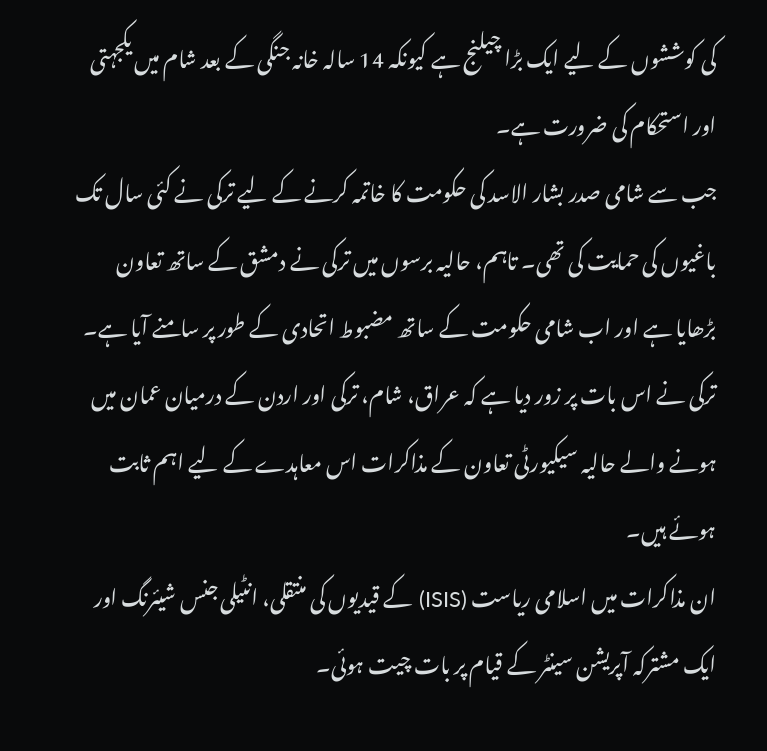کی کوششوں کے لیے ایک بڑا چیلنج ہے کیونکہ 14 سالہ خانہ جنگی کے بعد شام میں یکجہتی اور استحکام کی ضرورت ہے۔
جب سے شامی صدر بشار الاسد کی حکومت کا خاتمہ کرنے کے لیے ترکی نے کئی سال تک باغیوں کی حمایت کی تھی۔ تاہم، حالیہ برسوں میں ترکی نے دمشق کے ساتھ تعاون بڑھایا ہے اور اب شامی حکومت کے ساتھ مضبوط اتحادی کے طور پر سامنے آیا ہے۔
ترکی نے اس بات پر زور دیا ہے کہ عراق، شام، ترکی اور اردن کے درمیان عمان میں ہونے والے حالیہ سیکیورٹی تعاون کے مذاکرات اس معاہدے کے لیے اہم ثابت ہوئے ہیں۔
ان مذاکرات میں اسلامی ریاست (ISIS) کے قیدیوں کی منتقلی، انٹیلی جنس شیئرنگ اور ایک مشترکہ آپریشن سینٹر کے قیام پر بات چیت ہوئی۔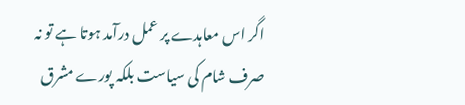اگر اس معاہدے پر عمل درآمد ہوتا ہے تو نہ صرف شام کی سیاست بلکہ پورے مشرق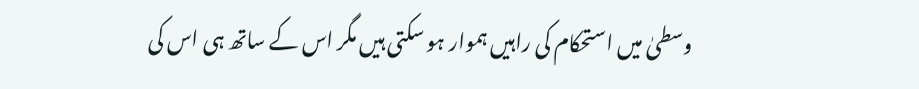وسطیٰ میں استحکام کی راہیں ہموار ہو سکتی ہیں مگر اس کے ساتھ ہی اس کی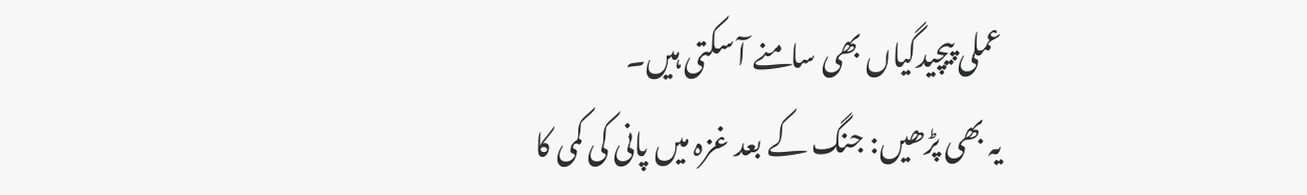عملی پیچیدگیاں بھی سامنے آ سکتی ہیں۔
یہ بھی پڑھیں: جنگ کے بعد غزہ میں پانی کی کمی کا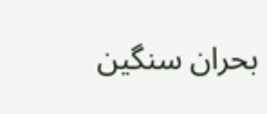بحران سنگین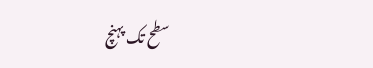سطح تک پہنچ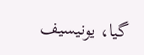گیا، یونیسیف